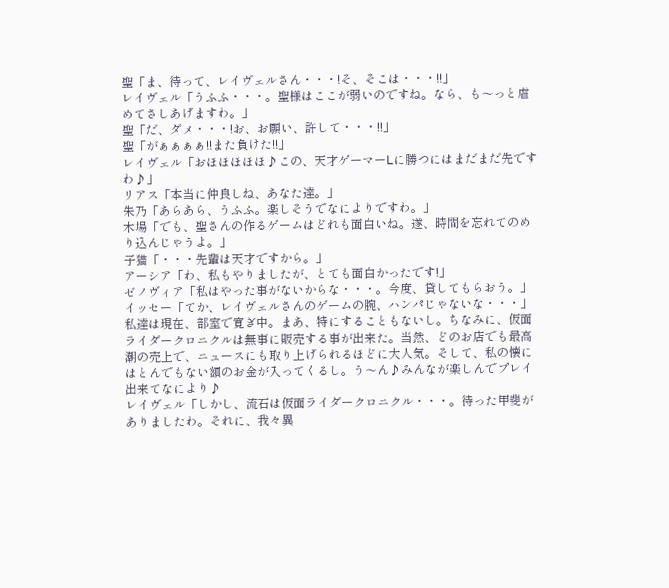聖「ま、待って、レイヴェルさん・・・!そ、そこは・・・!!」
レイヴェル「うふふ・・・。聖様はここが弱いのですね。なら、も〜っと虐めてさしあげますわ。」
聖「だ、ダメ・・・!お、お願い、許して・・・!!」
聖「がぁぁぁぁ!!また負けた!!」
レイヴェル「おほほほほほ♪この、天才ゲーマーLに勝つにはまだまだ先ですわ♪」
リアス「本当に仲良しね、あなた達。」
朱乃「あらあら、うふふ。楽しそうでなによりですわ。」
木場「でも、聖さんの作るゲームはどれも面白いね。遂、時間を忘れてのめり込んじゃうよ。」
子猫「・・・先輩は天才ですから。」
アーシア「わ、私もやりましたが、とても面白かったです!」
ゼノヴィア「私はやった事がないからな・・・。今度、貸してもらおう。」
イッセー「てか、レイヴェルさんのゲームの腕、ハンパじゃないな・・・」
私達は現在、部室で寛ぎ中。まあ、特にすることもないし。ちなみに、仮面ライダークロニクルは無事に販売する事が出来た。当然、どのお店でも最高潮の売上で、ニュースにも取り上げられるほどに大人気。そして、私の懐にはとんでもない額のお金が入ってくるし。う〜ん♪みんなが楽しんでプレイ出来てなにより♪
レイヴェル「しかし、流石は仮面ライダークロニクル・・・。待った甲斐がありましたわ。それに、我々異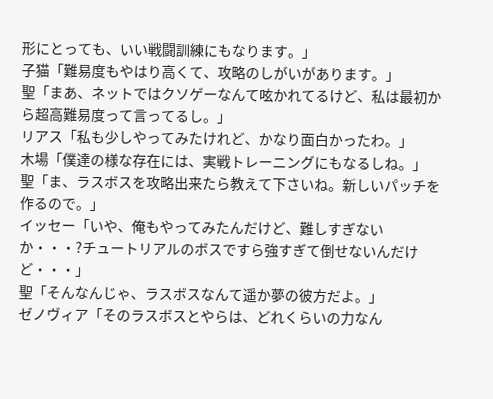形にとっても、いい戦闘訓練にもなります。」
子猫「難易度もやはり高くて、攻略のしがいがあります。」
聖「まあ、ネットではクソゲーなんて呟かれてるけど、私は最初から超高難易度って言ってるし。」
リアス「私も少しやってみたけれど、かなり面白かったわ。」
木場「僕達の様な存在には、実戦トレーニングにもなるしね。」
聖「ま、ラスボスを攻略出来たら教えて下さいね。新しいパッチを作るので。」
イッセー「いや、俺もやってみたんだけど、難しすぎないか・・・?チュートリアルのボスですら強すぎて倒せないんだけど・・・」
聖「そんなんじゃ、ラスボスなんて遥か夢の彼方だよ。」
ゼノヴィア「そのラスボスとやらは、どれくらいの力なん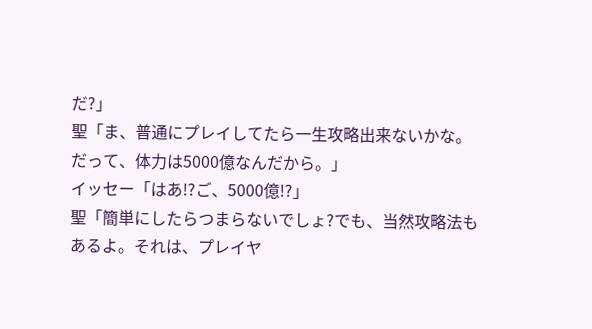だ?」
聖「ま、普通にプレイしてたら一生攻略出来ないかな。だって、体力は5000億なんだから。」
イッセー「はあ!?ご、5000億!?」
聖「簡単にしたらつまらないでしょ?でも、当然攻略法もあるよ。それは、プレイヤ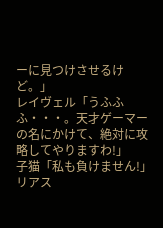ーに見つけさせるけど。」
レイヴェル「うふふふ・・・。天才ゲーマーの名にかけて、絶対に攻略してやりますわ!」
子猫「私も負けません!」
リアス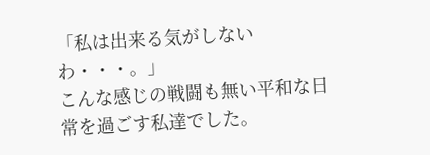「私は出来る気がしないわ・・・。」
こんな感じの戦闘も無い平和な日常を過ごす私達でした。